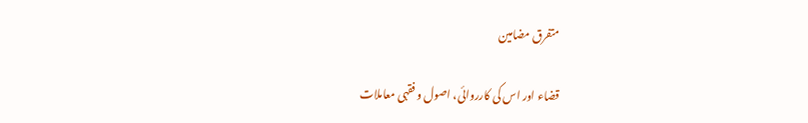متفرق مضامین

قضاء اور اس کی کارروائی، اصول و فقہی معاملات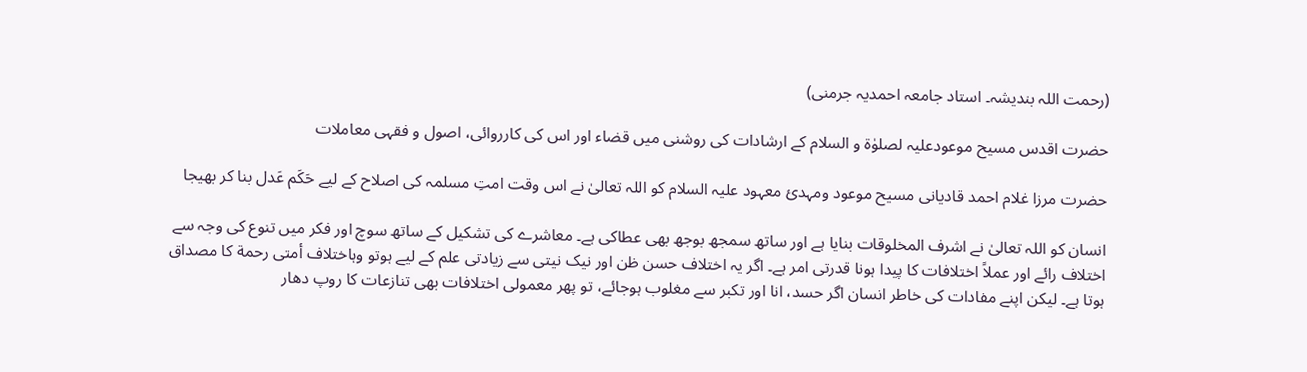(رحمت اللہ بندیشہ۔ استاد جامعہ احمدیہ جرمنی)

حضرت اقدس مسیح موعودعلیہ لصلوٰۃ و السلام کے ارشادات کی روشنی میں قضاء اور اس کی کارروائی، اصول و فقہی معاملات

حضرت مرزا غلام احمد قادیانی مسیح موعود ومہدیٔ معہود علیہ السلام کو اللہ تعالیٰ نے اس وقت امتِ مسلمہ کی اصلاح کے لیے حَکَم عَدل بنا کر بھیجا

انسان کو اللہ تعالیٰ نے اشرف المخلوقات بنایا ہے اور ساتھ سمجھ بوجھ بھی عطاکی ہے۔ معاشرے کی تشکیل کے ساتھ سوچ اور فکر میں تنوع کی وجہ سے اختلاف رائے اور عملاً اختلافات کا پیدا ہونا قدرتی امر ہے۔ اگر یہ اختلاف حسن ظن اور نیک نیتی سے زیادتی علم کے لیے ہوتو وہاختلاف أمتى رحمة کا مصداق ہوتا ہے۔ لیکن اپنے مفادات کی خاطر انسان اگر حسد، انا اور تکبر سے مغلوب ہوجائے، تو پھر معمولی اختلافات بھی تنازعات کا روپ دھار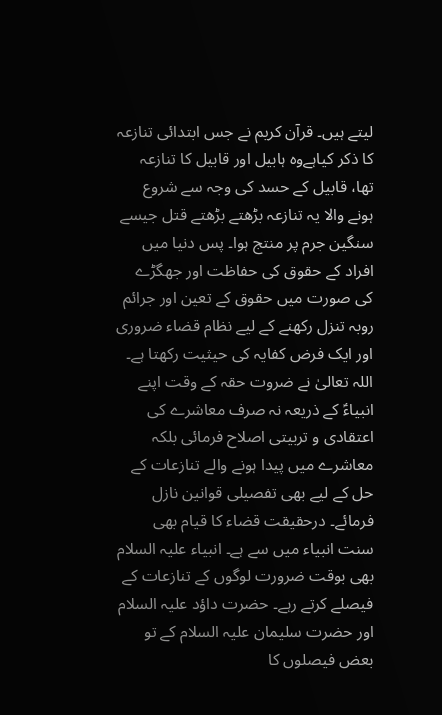لیتے ہیں۔ قرآن کریم نے جس ابتدائی تنازعہ کا ذکر کیاہےوہ ہابیل اور قابیل کا تنازعہ تھا، قابیل کے حسد کی وجہ سے شروع ہونے والا یہ تنازعہ بڑھتے بڑھتے قتل جیسے سنگین جرم پر منتج ہوا۔ پس دنیا میں افراد کے حقوق کی حفاظت اور جھگڑے کی صورت میں حقوق کے تعین اور جرائم روبہ تنزل رکھنے کے لیے نظام قضاء ضروری اور ایک فرض کفایہ کی حیثیت رکھتا ہے۔ اللہ تعالیٰ نے ضروت حقہ کے وقت اپنے انبیاءؑ کے ذریعہ نہ صرف معاشرے کی اعتقادی و تربیتی اصلاح فرمائی بلکہ معاشرے میں پیدا ہونے والے تنازعات کے حل کے لیے بھی تفصیلی قوانین نازل فرمائے۔ درحقیقت قضاء کا قیام بھی سنت انبیاء میں سے ہے۔ انبیاء علیہ السلام بھی بوقت ضرورت لوگوں کے تنازعات کے فیصلے کرتے رہے۔ حضرت داؤد علیہ السلام اور حضرت سلیمان علیہ السلام کے تو بعض فیصلوں کا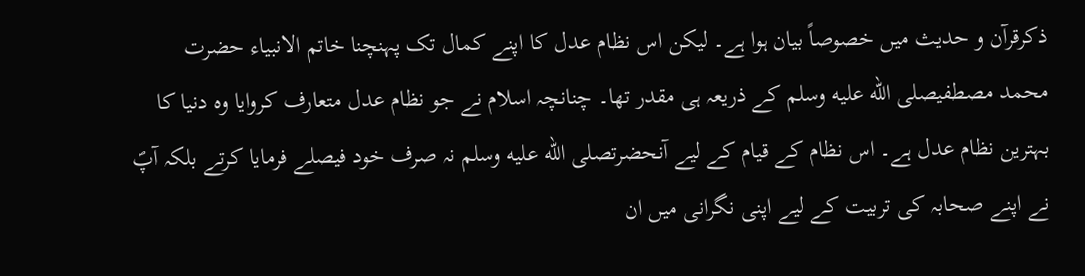ذکرقرآن و حدیث میں خصوصاً بیان ہوا ہے۔ لیکن اس نظام عدل کا اپنے کمال تک پہنچنا خاتم الانبیاء حضرت محمد مصطفیصلى الله عليه وسلم کے ذریعہ ہی مقدر تھا۔ چنانچہ اسلام نے جو نظام عدل متعارف کروایا وہ دنیا کا بہترین نظام عدل ہے۔ اس نظام کے قیام کے لیے آنحضرتصلى الله عليه وسلم نہ صرف خود فیصلے فرمایا کرتے بلکہ آپؐ نے اپنے صحابہ کی تربیت کے لیے اپنی نگرانی میں ان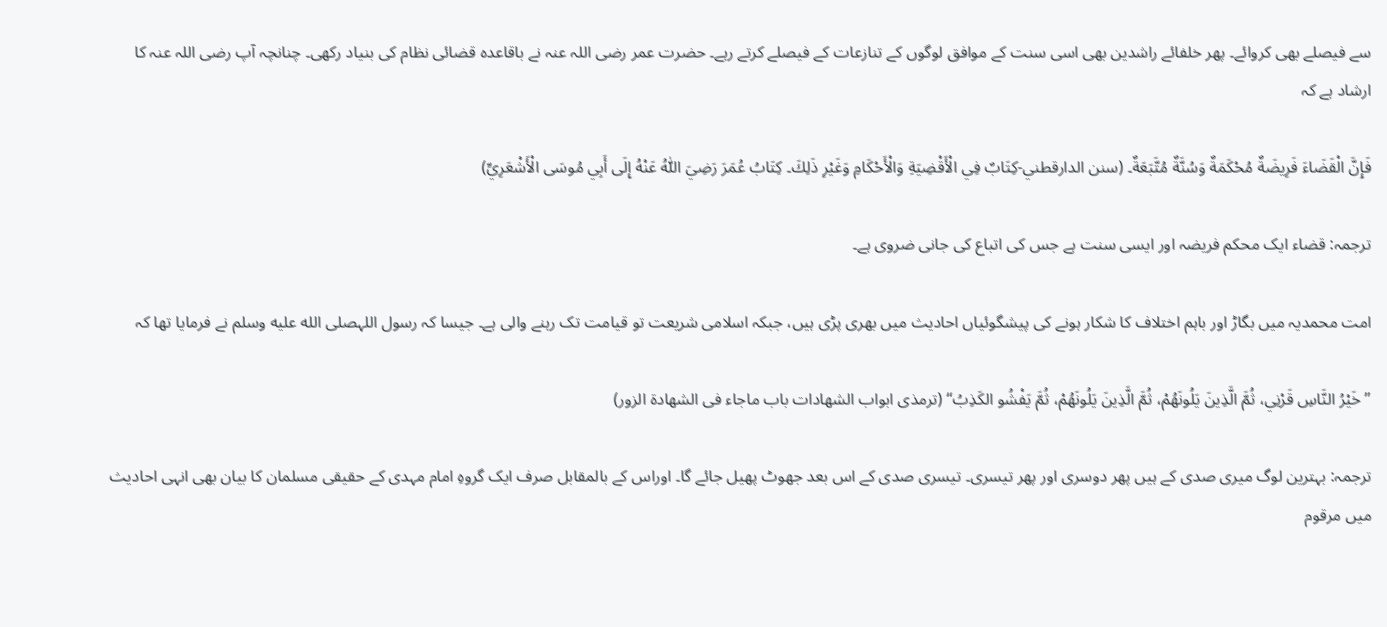سے فیصلے بھی کروائے۔ پھر خلفائے راشدین بھی اسی سنت کے موافق لوگوں کے تنازعات کے فیصلے کرتے رہے۔ حضرت عمر رضی اللہ عنہ نے باقاعدہ قضائی نظام کی بنیاد رکھی۔ چنانچہ آپ رضی اللہ عنہ کا ارشاد ہے کہ

فَإِنَّ الْقَضَاءَ فَرِيضَةٌ مُحْكَمَةٌ وَسُنَّةٌ مُتَّبَعَةٌ۔ (سنن الدارقطني-كِتَابٌ فِي الْأَقْضِيَةِ وَالْأَحْكَامِ وَغَيْرِ ذَلِكَ۔ كِتَابُ عُمَرَ رَضِيَ اللّٰهُ عَنْهُ إِلَى أَبِي مُوسَى الْأَشْعَرِيِّ)

ترجمہ: قضاء ایک محکم فریضہ اور ایسی سنت ہے جس کی اتباع کی جانی ضروی ہے۔

امت محمدیہ میں بگاڑ اور باہم اختلاف کا شکار ہونے کی پیشگوئیاں احادیث میں بھری پڑی ہیں، جبکہ اسلامی شریعت تو قیامت تک رہنے والی ہے۔ جیسا کہ رسول اللہصلى الله عليه وسلم نے فرمایا تھا کہ

’’خَيْرُ النَّاسِ قَرْنِي، ثُمَّ الَّذِينَ يَلُونَهُمْ، ثُمَّ الَّذِينَ يَلُونَهُمْ، ثُمَّ يَفْشُو الكَذِبُ‘‘ (ترمذی ابواب الشھادات باب ماجاء فی الشھادۃ الزور)

ترجمہ: بہترین لوگ میری صدی کے ہیں پھر دوسری اور پھر تیسری۔ تیسری صدی کے اس بعد جھوٹ پھیل جائے گا۔ اوراس کے بالمقابل صرف ایک گروہِ امام مہدی کے حقیقی مسلمان کا بیان بھی انہی احادیث میں مرقوم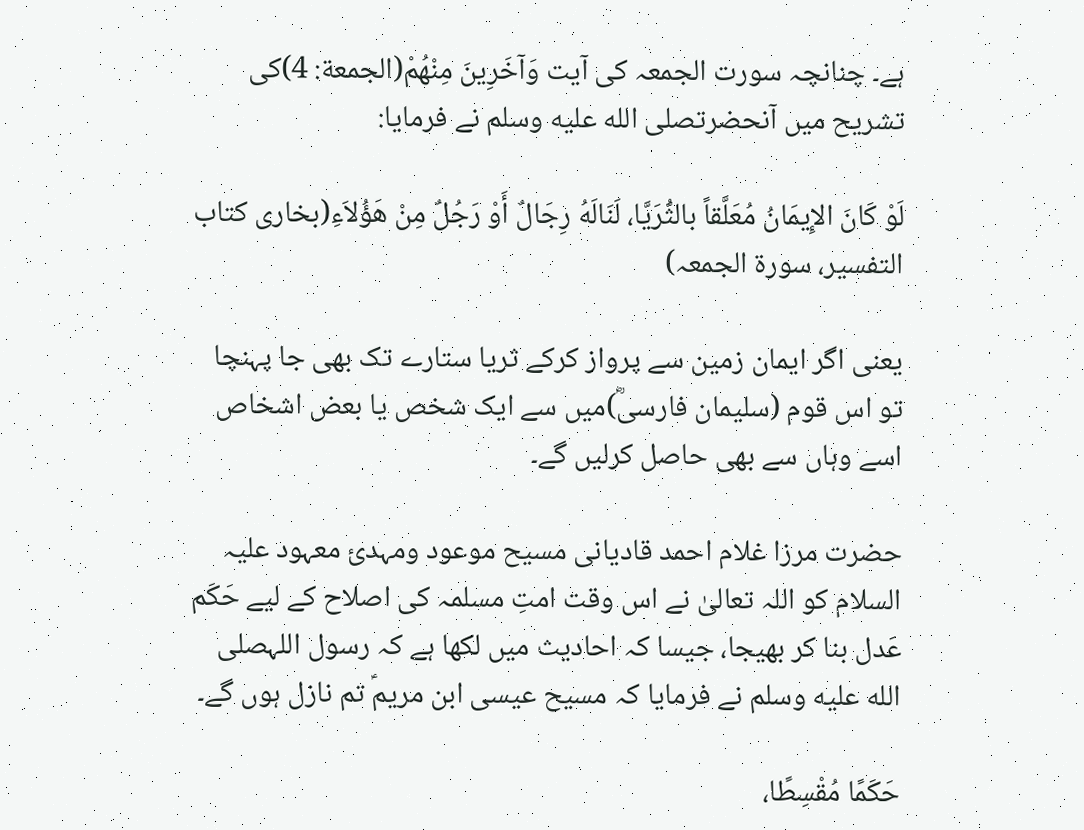ہے۔ چنانچہ سورت الجمعہ کی آیت وَآخَرِينَ مِنْهُمْ(الجمعة: 4)کی تشریح میں آنحضرتصلى الله عليه وسلم نے فرمایا:

لَوْ كَانَ الإِيمَانُ مُعَلَّقاً بالثُّرَيَّا، لَنَالَهُ رِجَالٌ أَوْ رَجُلٌ مِنْ هَؤُلاَءِ(بخاری کتاب التفسیر، سورۃ الجمعہ)

یعنی اگر ایمان زمین سے پرواز کرکے ثریا ستارے تک بھی جا پہنچا تو اس قوم (سلیمان فارسیؓ)میں سے ایک شخص یا بعض اشخاص اسے وہاں سے بھی حاصل کرلیں گے۔

حضرت مرزا غلام احمد قادیانی مسیح موعود ومہدیٔ معہود علیہ السلام کو اللہ تعالیٰ نے اس وقت امتِ مسلمہ کی اصلاح کے لیے حَکَم عَدل بنا کر بھیجا، جیسا کہ احادیث میں لکھا ہے کہ رسول اللہصلى الله عليه وسلم نے فرمایا کہ مسیح عیسی ابن مریمؑ تم نازل ہوں گے۔

حَكَمًا مُقْسِطًا،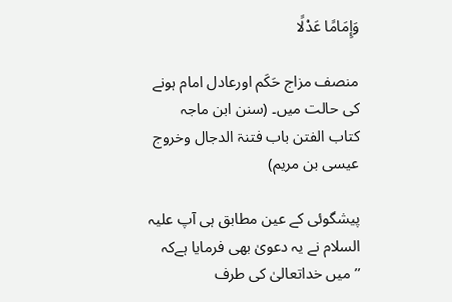وَإِمَامًا عَدْلًا

منصف مزاج حَکَم اورعادل امام ہونے کی حالت میں۔ (سنن ابن ماجہ کتاب الفتن باب فتنۃ الدجال وخروج عیسی بن مریم)

پیشگوئی کے عین مطابق ہی آپ علیہ السلام نے یہ دعویٰ بھی فرمایا ہےکہ ’’میں خداتعالیٰ کی طرف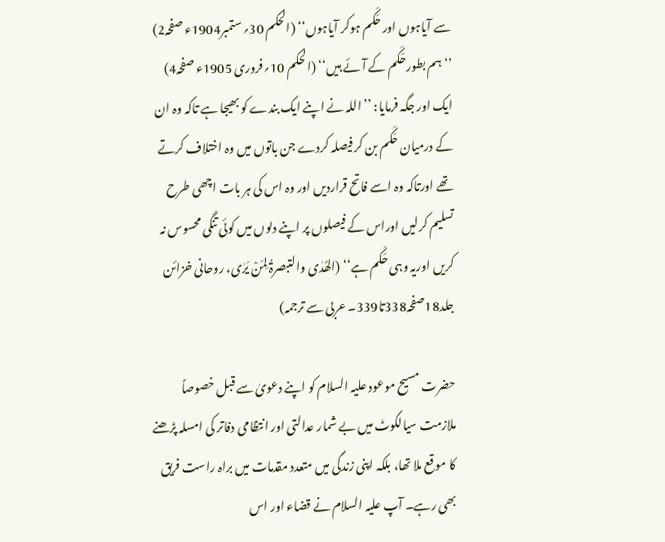سے آیاہوں اور حَکَم ہوکر آیاہوں‘‘ (الحکم 30؍ستمبر1904ء صفحہ2) ’’ہم بطورحَکَم کے آئے ہیں‘‘ (الحکم 10؍فروری 1905ء صفحہ4) ایک اور جگہ فرمایا: ’’اللہ نے اپنے ایک بندے کو بھیجا ہے تاکہ وہ ان کے درمیان حَکَم بن کر فیصلہ کردے جن باتوں میں وہ اختلاف کرتے تھے اورتاکہ وہ اسے فاتح قراردیں اور وہ اس کی ہر بات اچھی طرح تسلیم کرلیں اوراس کے فیصلوں پر اپنے دلوں میں کوئی تنگی محسوس نہ کریں اوریہ وہی حَکَم ہے‘‘ (الھُدٰی والتبصرۃُ لِمَنْ یَرٰی، روحانی خزائن جلد18صفحہ338تا339۔ عربی سے ترجمہ)

حضرت مسیح موعود علیہ السلام کو اپنے دعویٰ سے قبل خصوصاً ملازمت سیالکوٹ میں بے شمار عدالتی اور انتظامی دفاتر کی امسلہ پڑھنے کا موقع ملا تھا، بلکہ اپنی زندگی میں متعدد مقدمات میں براہ راست فریق بھی رہے۔ آپ علیہ السلام نے قضاء اور اس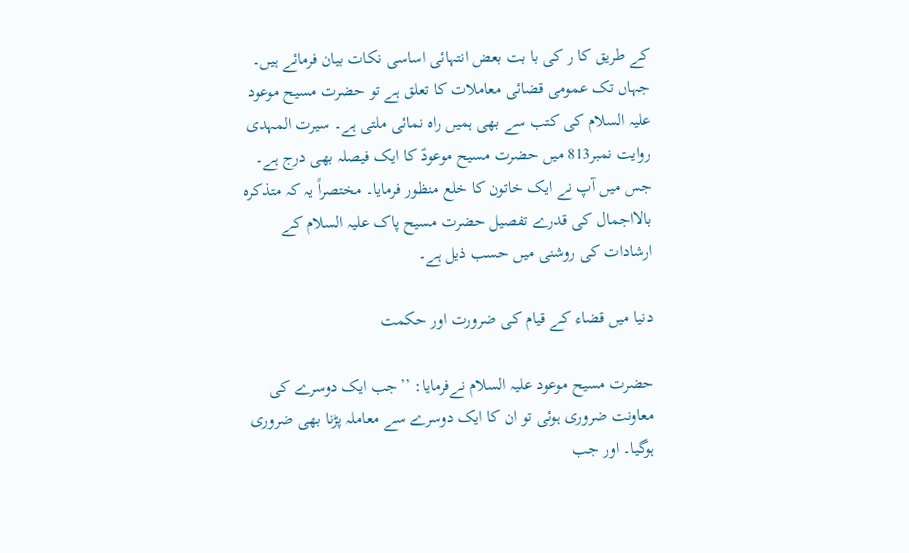کے طریق کا ر کی با بت بعض انتہائی اساسی نکات بیان فرمائے ہیں۔ جہاں تک عمومی قضائی معاملات کا تعلق ہے تو حضرت مسیح موعود علیہ السلام کی کتب سے بھی ہمیں راہ نمائی ملتی ہے۔ سیرت المہدی روایت نمبر813 میں حضرت مسیح موعودؑ کا ایک فیصلہ بھی درج ہے۔ جس میں آپ نے ایک خاتون کا خلع منظور فرمایا۔ مختصراً یہ کہ متذکرہ بالااجمال کی قدرے تفصیل حضرت مسیح پاک علیہ السلام کے ارشادات کی روشنی میں حسب ذیل ہے۔

دنیا میں قضاء کے قیام کی ضرورت اور حکمت

حضرت مسیح موعود علیہ السلام نےفرمایا: ’’جب ایک دوسرے کی معاونت ضروری ہوئی تو ان کا ایک دوسرے سے معاملہ پڑنا بھی ضروری ہوگیا۔ اور جب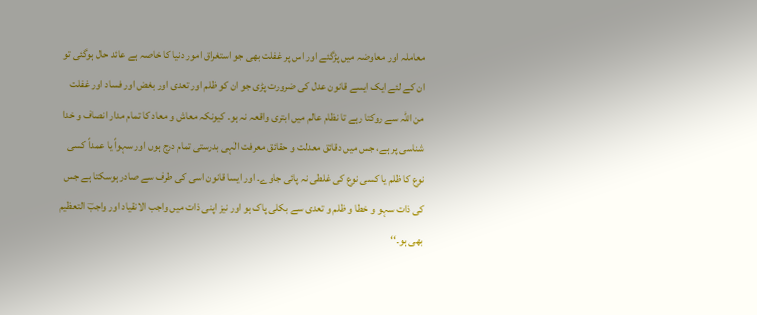معاملہ اور معاوضہ میں پڑگئے اور اس پر غفلت بھی جو استغراق امور دنیا کا خاصہ ہے عائد حال ہوگئی تو ان کے لئے ایک ایسے قانون عدل کی ضرورت پڑی جو ان کو ظلم اور تعدی اور بغض اور فساد اور غفلت من اللہ سے روکتا رہے تا نظام عالم میں ابتری واقعہ نہ ہو۔ کیونکہ معاش و معاد کا تمام مدار انصاف و خدا شناسی پر ہے، جس میں دقائق معدلت و حقائق معرفت الٰہی بدرستی تمام درج ہوں اور سہواً یا عمداً کسی نوع کا ظلم یا کسی نوع کی غلطی نہ پائی جاوے۔ اور ایسا قانون اسی کی طرف سے صادر ہوسکتا ہے جس کی ذات سہو و خطا و ظلم و تعدی سے بکلی پاک ہو اور نیز اپنی ذات میں واجب الانقیاد اور واجبؔ التعظیم بھی ہو۔‘‘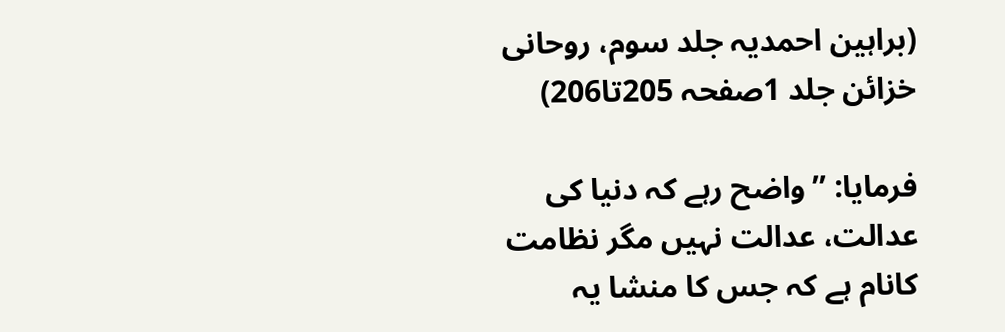(براہین احمدیہ جلد سوم، روحانی خزائن جلد 1صفحہ 205تا206)

فرمایا: ’’واضح رہے کہ دنیا کی عدالت، عدالت نہیں مگر نظامت کانام ہے کہ جس کا منشا یہ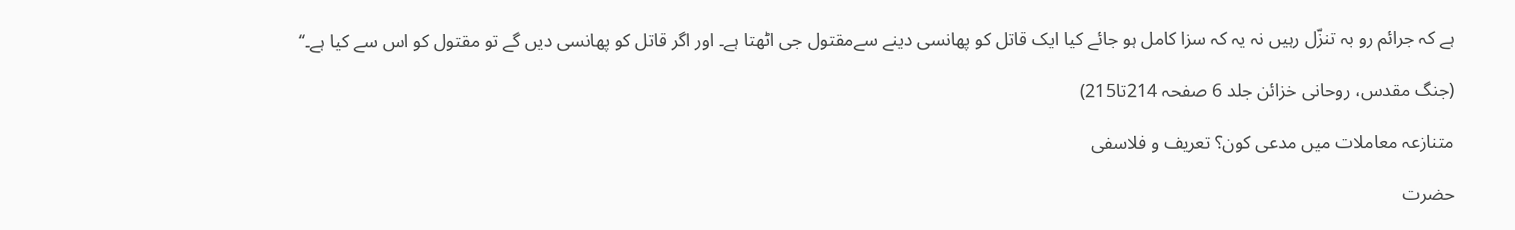ہے کہ جرائم رو بہ تنزّل رہیں نہ یہ کہ سزا کامل ہو جائے کیا ایک قاتل کو پھانسی دینے سےمقتول جی اٹھتا ہے۔ اور اگر قاتل کو پھانسی دیں گے تو مقتول کو اس سے کیا ہے۔‘‘

(جنگ مقدس، روحانی خزائن جلد 6 صفحہ 214تا215)

متنازعہ معاملات میں مدعی کون؟ تعریف و فلاسفی

حضرت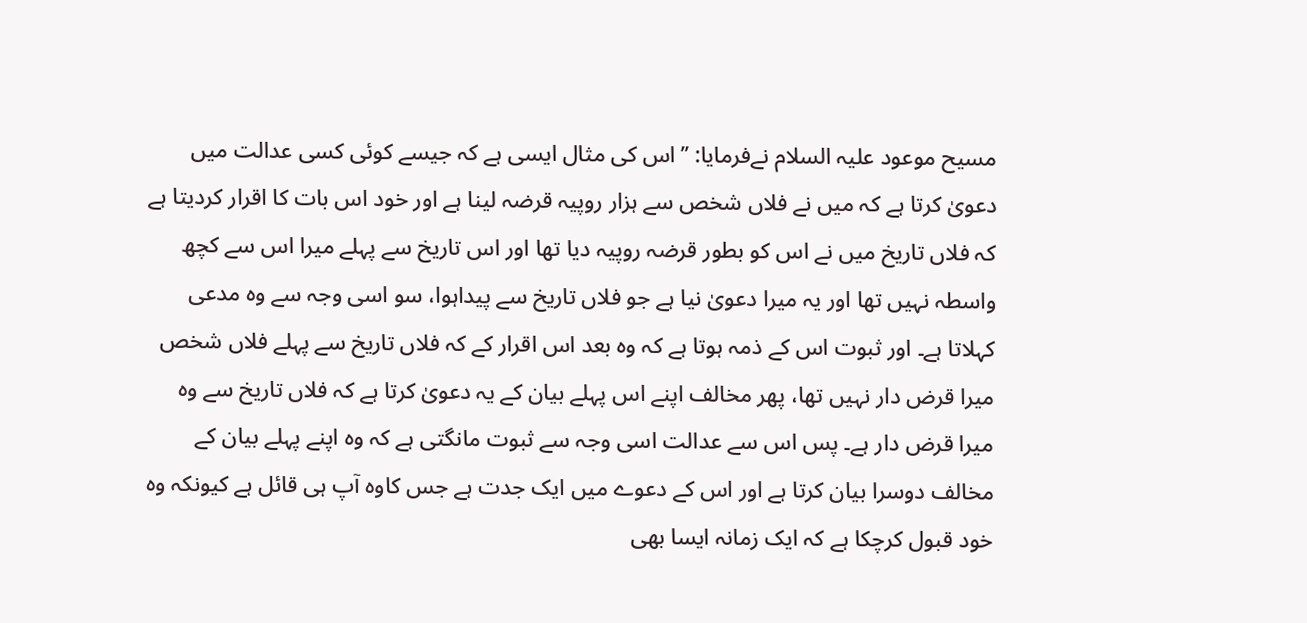مسیح موعود علیہ السلام نےفرمایا: ’’اس کی مثال ایسی ہے کہ جیسے کوئی کسی عدالت میں دعویٰ کرتا ہے کہ میں نے فلاں شخص سے ہزار روپیہ قرضہ لینا ہے اور خود اس بات کا اقرار کردیتا ہے کہ فلاں تاریخ میں نے اس کو بطور قرضہ روپیہ دیا تھا اور اس تاریخ سے پہلے میرا اس سے کچھ واسطہ نہیں تھا اور یہ میرا دعویٰ نیا ہے جو فلاں تاریخ سے پیداہوا، سو اسی وجہ سے وہ مدعی کہلاتا ہے۔ اور ثبوت اس کے ذمہ ہوتا ہے کہ وہ بعد اس اقرار کے کہ فلاں تاریخ سے پہلے فلاں شخص میرا قرض دار نہیں تھا، پھر مخالف اپنے اس پہلے بیان کے یہ دعویٰ کرتا ہے کہ فلاں تاریخ سے وہ میرا قرض دار ہے۔ پس اس سے عدالت اسی وجہ سے ثبوت مانگتی ہے کہ وہ اپنے پہلے بیان کے مخالف دوسرا بیان کرتا ہے اور اس کے دعوے میں ایک جدت ہے جس کاوہ آپ ہی قائل ہے کیونکہ وہ خود قبول کرچکا ہے کہ ایک زمانہ ایسا بھی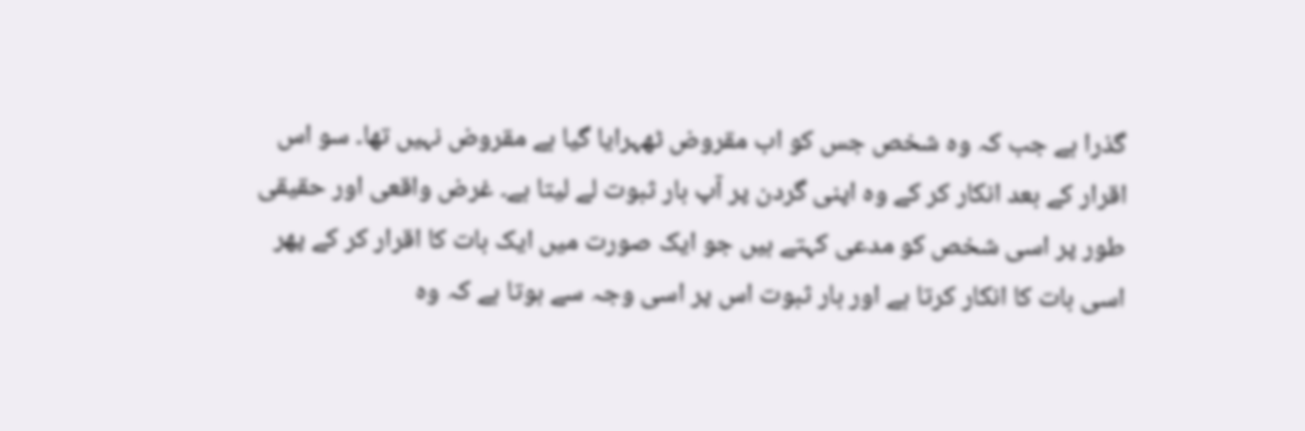گذرا ہے جب کہ وہ شخص جس کو اب مقروض ٹھہرایا گیا ہے مقروض نہیں تھا۔ سو اس اقرار کے بعد انکار کر کے وہ اپنی گردن پر آپ بار ثبوت لے لیتا ہے۔ غرض واقعی اور حقیقی طور پر اسی شخص کو مدعی کہتے ہیں جو ایک صورت میں ایک بات کا اقرار کر کے پھر اسی بات کا انکار کرتا ہے اور بار ثبوت اس پر اسی وجہ سے ہوتا ہے کہ وہ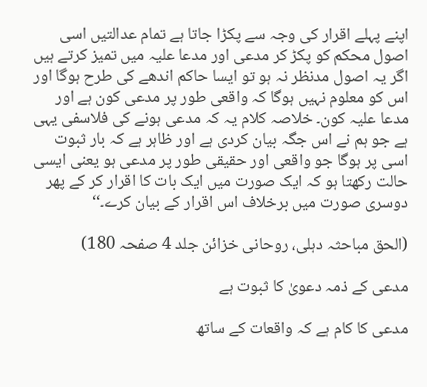اپنے پہلے اقرار کی وجہ سے پکڑا جاتا ہے تمام عدالتیں اسی اصول محکم کو پکڑ کر مدعی اور مدعا علیہ میں تمیز کرتے ہیں اگر یہ اصول مدنظر نہ ہو تو ایسا حاکم اندھے کی طرح ہوگا اور اس کو معلوم نہیں ہوگا کہ واقعی طور پر مدعی کون ہے اور مدعا علیہ کون۔ خلاصہ کلام یہ کہ مدعی ہونے کی فلاسفی یہی ہے جو ہم نے اس جگہ بیان کردی ہے اور ظاہر ہے کہ بار ثبوت اسی پر ہوگا جو واقعی اور حقیقی طور پر مدعی ہو یعنی ایسی حالت رکھتا ہو کہ ایک صورت میں ایک بات کا اقرار کر کے پھر دوسری صورت میں برخلاف اس اقرار کے بیان کرے۔‘‘

(الحق مباحثہ دہلی، روحانی خزائن جلد 4 صفحہ 180)

مدعی کے ذمہ دعویٰ کا ثبوت ہے

مدعی کا کام ہے کہ واقعات کے ساتھ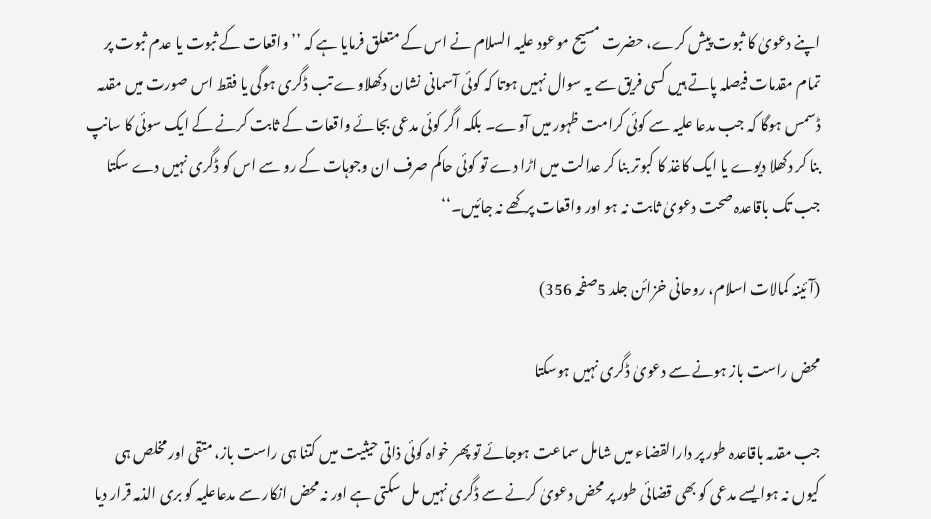اپنے دعویٰ کا ثبوت پیش کرے، حضرت مسیح موعود علیہ السلام نے اس کے متعلق فرمایا ہے کہ ’’واقعات کے ثبوت یا عدم ثبوت پر تمام مقدمات فیصلہ پاتے ہیں کسی فریق سے یہ سوال نہیں ہوتا کہ کوئی آسمانی نشان دکھلاوے تب ڈگری ہوگی یا فقط اس صورت میں مقدمہ ڈسمس ہوگا کہ جب مدعا علیہ سے کوئی کرامت ظہور میں آوے۔ بلکہ اگر کوئی مدعی بجائے واقعات کے ثابت کرنے کے ایک سوئی کا سانپ بنا کر دکھلا دیوے یا ایک کاغذ کا کبوتر بنا کر عدالت میں اڑا دے تو کوئی حاکم صرف ان وجوہات کے رو سے اس کو ڈگری نہیں دے سکتا جب تک باقاعدہ صحت دعویٰ ثابت نہ ہو اور واقعات پرکھے نہ جائیں۔‘‘

(آئینہ کمالات اسلام، روحانی خزائن جلد 5صفحہ 356)

محض راست باز ہونے سے دعویٰ ڈگری نہیں ہوسکتا

جب مقدمہ باقاعدہ طور پر دارالقضاء میں شامل سماعت ہوجائے تو پھر خواہ کوئی ذاتی حیثیت میں کتنا ہی راست باز، متقی اور مخلص ہی کیوں نہ ہوایسے مدعی کو بھی قضائی طور پر محض دعویٰ کرنے سے ڈگری نہیں مل سکتی ہے اور نہ محض انکار سے مدعاعلیہ کو بری الذمہ قرار دیا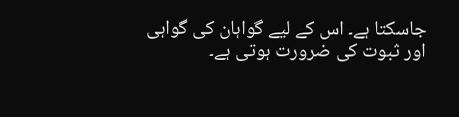جاسکتا ہے۔ اس کے لیے گواہان کی گواہی اور ثبوت کی ضرورت ہوتی ہے۔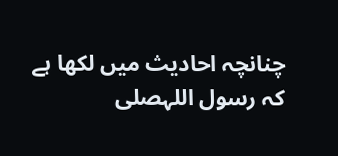چنانچہ احادیث میں لکھا ہے کہ رسول اللہصلى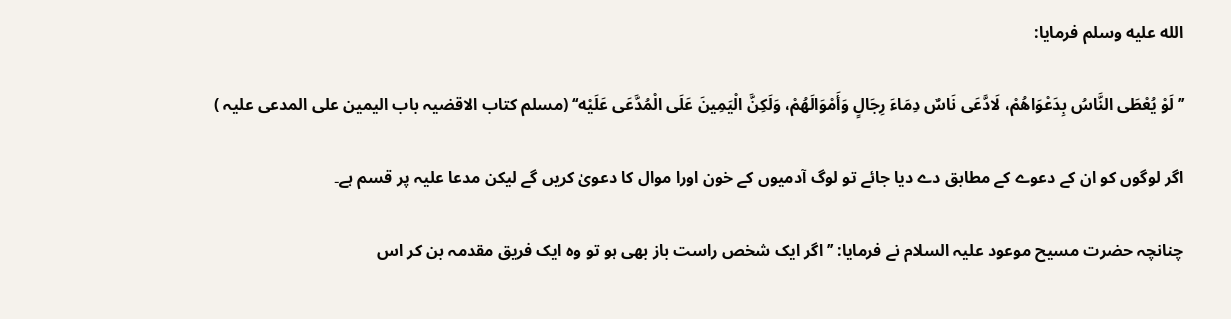الله عليه وسلم فرمایا:

’’لَوْ يُعْطَى النَّاسُ بِدَعْوَاهُمْ، لَادَّعَى نَاسٌ دِمَاءَ رِجَالٍ وَأَمْوَالَهُمْ، وَلَكِنَّ الْيَمِينَ عَلَى الْمُدَّعَى عَلَيْه‘‘ (مسلم کتاب الاقضیہ باب الیمین علی المدعی علیہ )

اگر لوگوں کو ان کے دعوے کے مطابق دے دیا جائے تو لوگ آدمیوں کے خون اورا موال کا دعویٰ کریں گے لیکن مدعا علیہ پر قسم ہے۔

چنانچہ حضرت مسیح موعود علیہ السلام نے فرمایا: ’’اگر ایک شخص راست باز بھی ہو تو وہ ایک فریق مقدمہ بن کر اس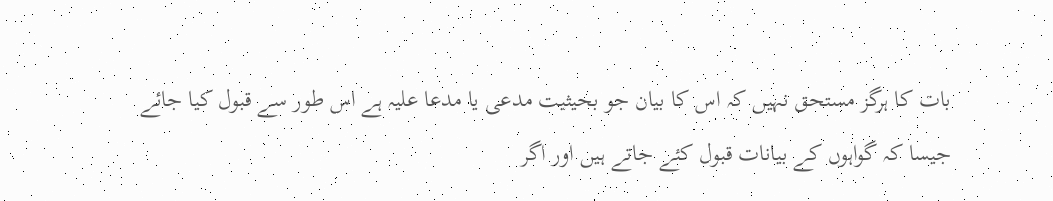بات کا ہرگز مستحق نہیں کہ اس کا بیان جو بحیثیت مدعی یا مدعا علیہ ہے اس طور سے قبول کیا جائے جیسا کہ گواہوں کے بیانات قبول کئے جاتے ہیں اور اگر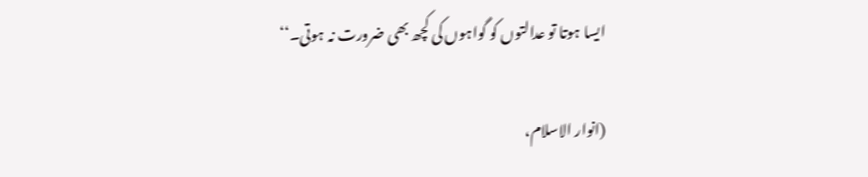ایسا ہوتا تو عدالتوں کو گواہوں کی کچھ بھی ضرورت نہ ہوتی۔‘‘

(انوار الاسلام،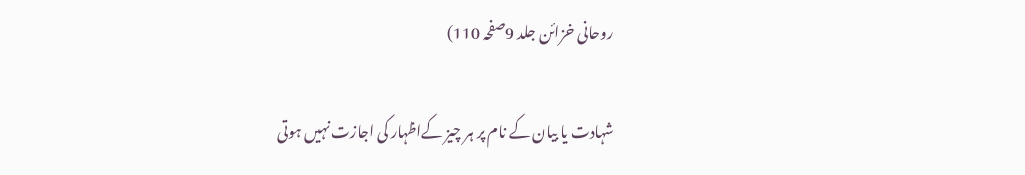روحانی خزائن جلد 9صفحہ 110)

شہادت یا بیان کے نام پر ہر چیز کےاظہار کی اجازت نہیں ہوتی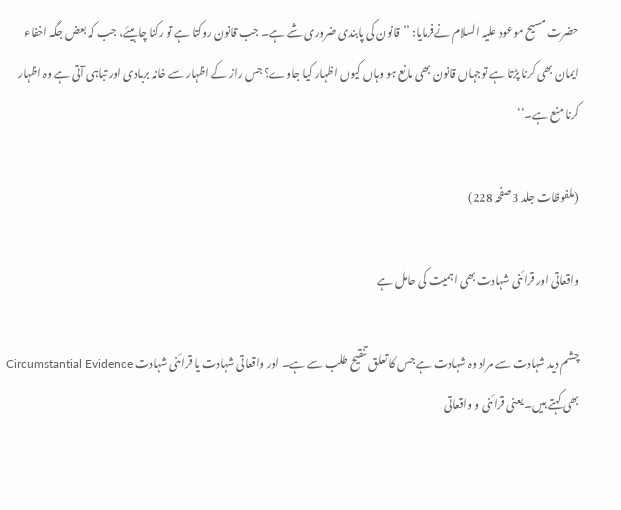حضرت مسیح موعود علیہ السلام نےفرمایا: ’’قانون کی پابندی ضروری شے ہے۔ جب قانون روکتا ہے تو رکنا چاہیئے، جب کہ بعض جگہ اخفاء ایمان بھی کرنا پڑتا ہے توجہاں قانون بھی مانع ہو وہاں کیوں اظہار کیا جاوے؟ جس راز کے اظہار سے خانہ بربادی اور تباہی آتی ہے وہ اظہار کرنا منع ہے۔‘‘

(ملفوظات جلد 3صفحہ 228)

واقعاتی اور قرائنی شہادت بھی اہمیت کی حامل ہے

چشم دید شہادت سے مراد وہ شہادت ہے جس کا تعلق تنقیح طلب سے ہے۔ اور واقعاتی شہادت یا قرائنی شہادت Circumstantial Evidence بھی کہتے ہیں۔ یعنی قرائنی و واقعاتی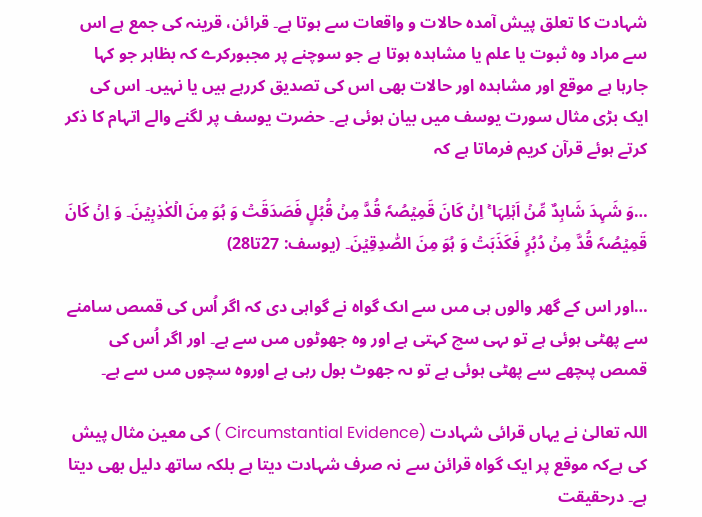شہادت کا تعلق پیش آمدہ حالات و واقعات سے ہوتا ہے۔ قرائن، قرینہ کی جمع ہے اس سے مراد وہ ثبوت یا علم یا مشاہدہ ہوتا ہے جو سوچنے پر مجبورکرے کہ بظاہر جو کہا جارہا ہے موقع اور مشاہدہ اور حالات بھی اس کی تصدیق کررہے ہیں یا نہیں۔ اس کی ایک بڑی مثال سورت یوسف میں بیان ہوئی ہے۔ حضرت یوسف پر لگنے والے اتہام کا ذکر کرتے ہوئے قرآن کریم فرماتا ہے کہ

…وَ شَہِدَ شَاہِدٌ مِّنۡ اَہۡلِہَا ۚ اِنۡ کَانَ قَمِیۡصُہٗ قُدَّ مِنۡ قُبُلٍ فَصَدَقَتۡ وَ ہُوَ مِنَ الۡکٰذِبِیۡنَ۔ وَ اِنۡ کَانَ قَمِیۡصُہٗ قُدَّ مِنۡ دُبُرٍ فَکَذَبَتۡ وَ ہُوَ مِنَ الصّٰدِقِیۡنَ۔ (يوسف: 27تا28)

…اور اس کے گھر والوں ہى مىں سے اىک گواہ نے گواہى دى کہ اگر اُس کى قمىص سامنے سے پھٹى ہوئى ہے تو ىہى سچ کہتى ہے اور وہ جھوٹوں مىں سے ہے۔ اور اگر اُس کى قمىص پىچھے سے پھٹى ہوئى ہے تو ىہ جھوٹ بول رہى ہے اوروہ سچوں مىں سے ہے۔

اللہ تعالیٰ نے یہاں قرائی شہادت (Circumstantial Evidence ) کی معین مثال پیش کی ہےکہ موقع پر ایک گواہ قرائن سے نہ صرف شہادت دیتا ہے بلکہ ساتھ دلیل بھی دیتا ہے۔ درحقیقت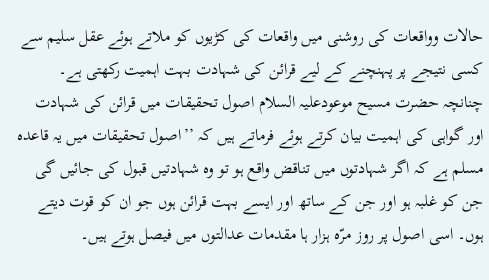حالات وواقعات کی روشنی میں واقعات کی کڑیوں کو ملاتے ہوئے عقل سلیم سے کسی نتیجے پر پہنچنے کے لیے قرائن کی شہادت بہت اہمیت رکھتی ہے۔ چنانچہ حضرت مسیح موعودعلیہ السلام اصول تحقیقات میں قرائن کی شہادت اور گواہی کی اہمیت بیان کرتے ہوئے فرماتے ہیں کہ ’’اصول تحقیقات میں یہ قاعدہ مسلم ہے کہ اگر شہادتوں میں تناقض واقع ہو تو وہ شہادتیں قبول کی جائیں گی جن کو غلبہ ہو اور جن کے ساتھ اور ایسے بہت قرائن ہوں جو ان کو قوت دیتے ہوں۔ اسی اصول پر روز مرّہ ہزار ہا مقدمات عدالتوں میں فیصل ہوتے ہیں۔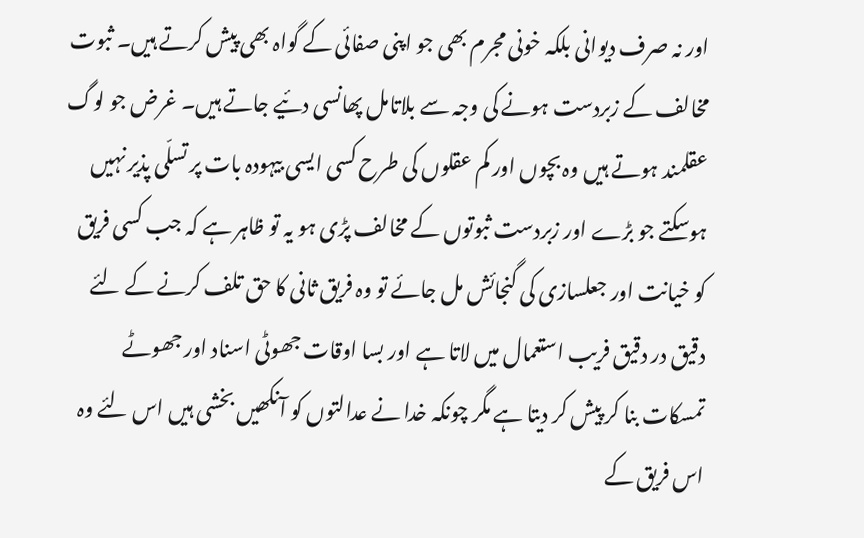اور نہ صرف دیوانی بلکہ خونی مجرم بھی جو اپنی صفائی کے گواہ بھی پیش کرتے ہیں۔ ثبوت مخالف کے زبردست ہونے کی وجہ سے بلاتامل پھانسی دئیے جاتے ہیں۔ غرض جو لوگ عقلمند ہوتے ہیں وہ بچوں اور کم عقلوں کی طرح کسی ایسی بیہودہ بات پر تسلّی پذیر نہیں ہوسکتے جو بڑے اور زبردست ثبوتوں کے مخالف پڑی ہو یہ تو ظاہر ہے کہ جب کسی فریق کو خیانت اور جعلسازی کی گنجائش مل جائے تو وہ فریق ثانی کا حق تلف کرنے کے لئے دقیق در دقیق فریب استعمال میں لاتا ہے اور بسا اوقات جھوٹی اسناد اور جھوٹے تمسکات بنا کر پیش کر دیتا ہے مگر چونکہ خدا نے عدالتوں کو آنکھیں بخشی ہیں اس لئے وہ اس فریق کے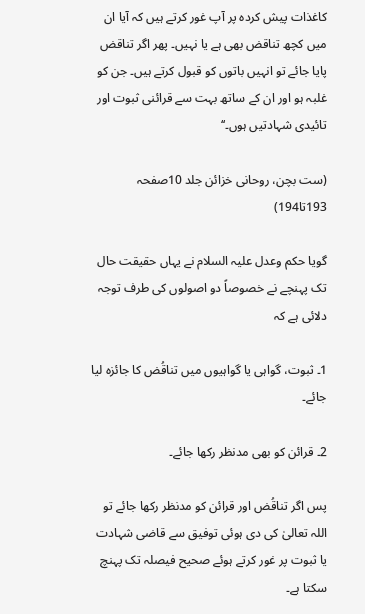کاغذات پیش کردہ پر آپ غور کرتے ہیں کہ آیا ان میں کچھ تناقض بھی ہے یا نہیں۔ پھر اگر تناقض پایا جائے تو انہیں باتوں کو قبول کرتے ہیں۔ جن کو غلبہ ہو اور ان کے ساتھ بہت سے قرائنی ثبوت اور تائیدی شہادتیں ہوں۔‘‘

(ست بچن، روحانی خزائن جلد 10صفحہ 193تا194)

گویا حکم وعدل علیہ السلام نے یہاں حقیقت حال تک پہنچے نے خصوصاً دو اصولوں کی طرف توجہ دلائی ہے کہ

1۔ ثبوت، گواہی یا گواہیوں میں تناقُض کا جائزہ لیا جائے۔

2۔ قرائن کو بھی مدنظر رکھا جائے۔

پس اگر تناقُض اور قرائن کو مدنظر رکھا جائے تو اللہ تعالیٰ کی دی ہوئی توفیق سے قاضی شہادت یا ثبوت پر غور کرتے ہوئے صحیح فیصلہ تک پہنچ سکتا ہے۔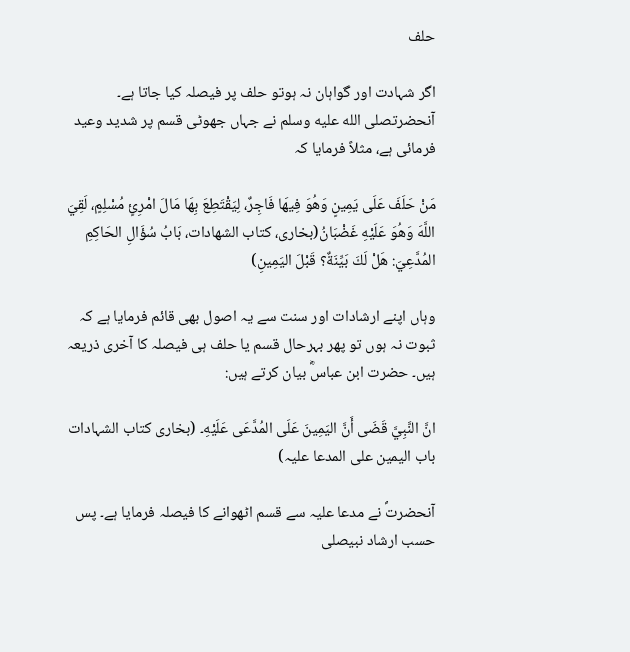حلف

اگر شہادت اور گواہان نہ ہوتو حلف پر فیصلہ کیا جاتا ہے۔ آنحضرتصلى الله عليه وسلم نے جہاں جھوٹی قسم پر شدید وعید فرمائی ہے، مثلاً فرمایا کہ

مَنْ حَلَفَ عَلَى يَمِينٍ وَهُوَ فِيهَا فَاجِرٌ، لِيَقْتَطِعَ بِهَا مَالَ امْرِئٍ مُسْلِمٍ، لَقِيَ اللَّهَ وَهُوَ عَلَيْهِ غَضْبَانُ(بخاری، کتاب الشھادات، بَابُ سُؤَالِ الحَاكِمِ المُدَّعِيَ: هَلْ لَكَ بَيِّنَةٌ؟ قَبْلَ اليَمِينِ)

وہاں اپنے ارشادات اور سنت سے یہ اصول بھی قائم فرمایا ہے کہ ثبوت نہ ہوں تو پھر بہرحال قسم یا حلف ہی فیصلہ کا آخری ذریعہ ہیں۔ حضرت ابن عباسؓ بیان کرتے ہیں:

انَّ النَّبِيَّ قَضَى أَنَّ اليَمِينَ عَلَى المُدَّعَى عَلَيْهِ۔ (بخاری کتاب الشہادات باب الیمین علی المدعا علیہ)

آنحضرتؐ نے مدعا علیہ سے قسم اٹھوانے کا فیصلہ فرمایا ہے۔ پس حسب ارشاد نبیصلى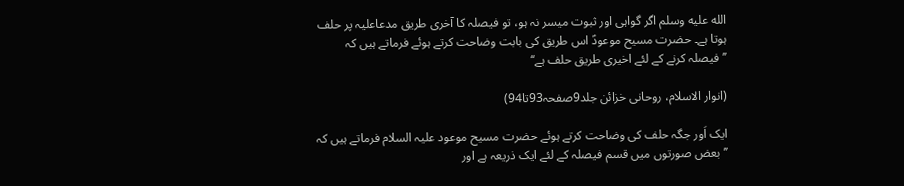الله عليه وسلم اگر گواہی اور ثبوت میسر نہ ہو، تو فیصلہ کا آخری طریق مدعاعلیہ پر حلف ہوتا ہے۔ حضرت مسیح موعودؑ اس طریق کی بابت وضاحت کرتے ہوئے فرماتے ہیں کہ ’’فیصلہ کرنے کے لئے اخیری طریق حلف ہے‘‘

(انوار الاسلام، روحانی خزائن جلد9صفحہ93تا94)

ایک اَور جگہ حلف کی وضاحت کرتے ہوئے حضرت مسیح موعود علیہ السلام فرماتے ہیں کہ ’’بعض صورتوں میں قسم فیصلہ کے لئے ایک ذریعہ ہے اور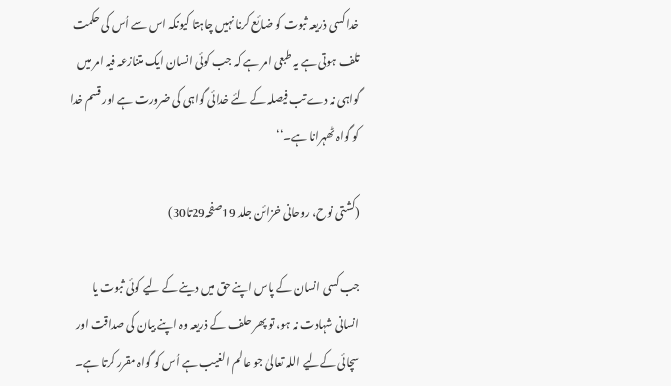خدا کسی ذریعہ ثبوت کو ضائع کرنا نہیں چاہتا کیونکہ اس سے اُس کی حکمت تلف ہوتی ہے یہ طبعی امر ہے کہ جب کوئی انسان ایک متنازعہ فیہ امر میں گواہی نہ دے تب فیصلہ کے لئے خدائی گواہی کی ضرورت ہے اور قسم خدا کو گواہ ٹھہرانا ہے۔‘‘

(کشتی نوح، روحانی خزائن جلد 19صفحہ29تا30)

جب کسی انسان کے پاس اپنے حق میں دینے کے لیے کوئی ثبوت یا انسانی شہادت نہ ہو، تو پھر حلف کے ذریعہ وہ اپنے بیان کی صداقت اور سچائی کےلیے اللہ تعالیٰ جو عالم الغیب ہے اُس کو گواہ مقرر کرتا ہے۔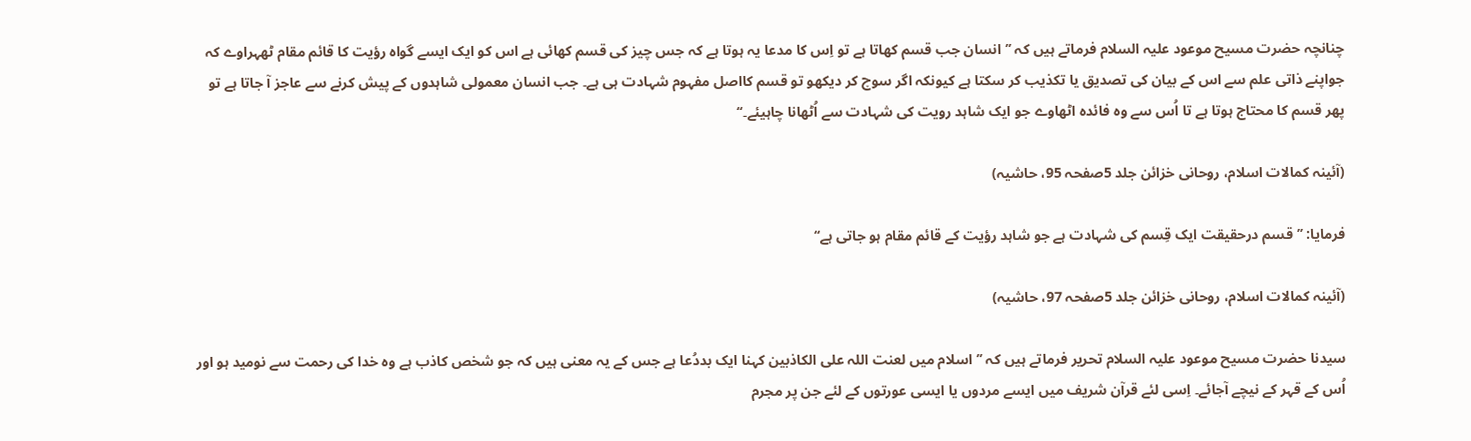چنانچہ حضرت مسیح موعود علیہ السلام فرماتے ہیں کہ ’’انسان جب قسم کھاتا ہے تو اِس کا مدعا یہ ہوتا ہے کہ جس چیز کی قسم کھائی ہے اس کو ایک ایسے گواہ رؤیت کا قائم مقام ٹھہراوے کہ جواپنے ذاتی علم سے اس کے بیان کی تصدیق یا تکذیب کر سکتا ہے کیونکہ اگر سوچ کر دیکھو تو قسم کااصل مفہوم شہادت ہی ہے۔ جب انسان معمولی شاہدوں کے پیش کرنے سے عاجز آ جاتا ہے تو پھر قسم کا محتاج ہوتا ہے تا اُس سے وہ فائدہ اٹھاوے جو ایک شاہد رویت کی شہادت سے اُٹھانا چاہیئے۔‘‘

(آئینہ کمالات اسلام، روحانی خزائن جلد 5صفحہ 95، حاشیہ)

فرمایا: ’’قسم درحقیقت ایک قِسم کی شہادت ہے جو شاہد رؤیت کے قائم مقام ہو جاتی ہے‘‘

(آئینہ کمالات اسلام، روحانی خزائن جلد 5صفحہ 97، حاشیہ)

سیدنا حضرت مسیح موعود علیہ السلام تحریر فرماتے ہیں کہ ’’اسلام میں لعنت اللہ علی الکاذبین کہنا ایک بددُعا ہے جس کے یہ معنی ہیں کہ جو شخص کاذب ہے وہ خدا کی رحمت سے نومید ہو اور اُس کے قہر کے نیچے آجائے۔ اِسی لئے قرآن شریف میں ایسے مردوں یا ایسی عورتوں کے لئے جن پر مجرم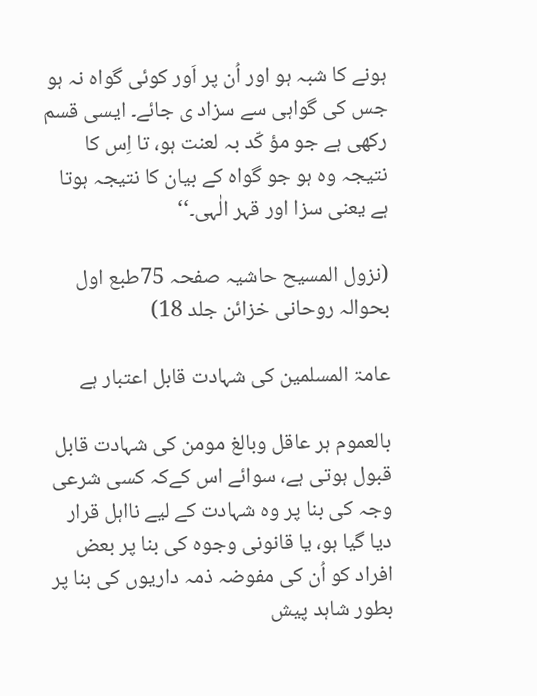ہونے کا شبہ ہو اور اُن پر اَور کوئی گواہ نہ ہو جس کی گواہی سے سزاد ی جائے۔ ایسی قسم رکھی ہے جو مؤ کّد بہ لعنت ہو، تا اِس کا نتیجہ وہ ہو جو گواہ کے بیان کا نتیجہ ہوتا ہے یعنی سزا اور قہر الٰہی۔‘‘

(نزول المسیح حاشیہ صفحہ 75طبع اول بحوالہ روحانی خزائن جلد 18)

عامۃ المسلمین کی شہادت قابل اعتبار ہے

بالعموم ہر عاقل وبالغ مومن کی شہادت قابل قبول ہوتی ہے، سوائے اس کےکہ کسی شرعی وجہ کی بنا پر وہ شہادت کے لیے نااہل قرار دیا گیا ہو، یا قانونی وجوہ کی بنا پر بعض افراد کو اُن کی مفوضہ ذمہ داریوں کی بنا پر بطور شاہد پیش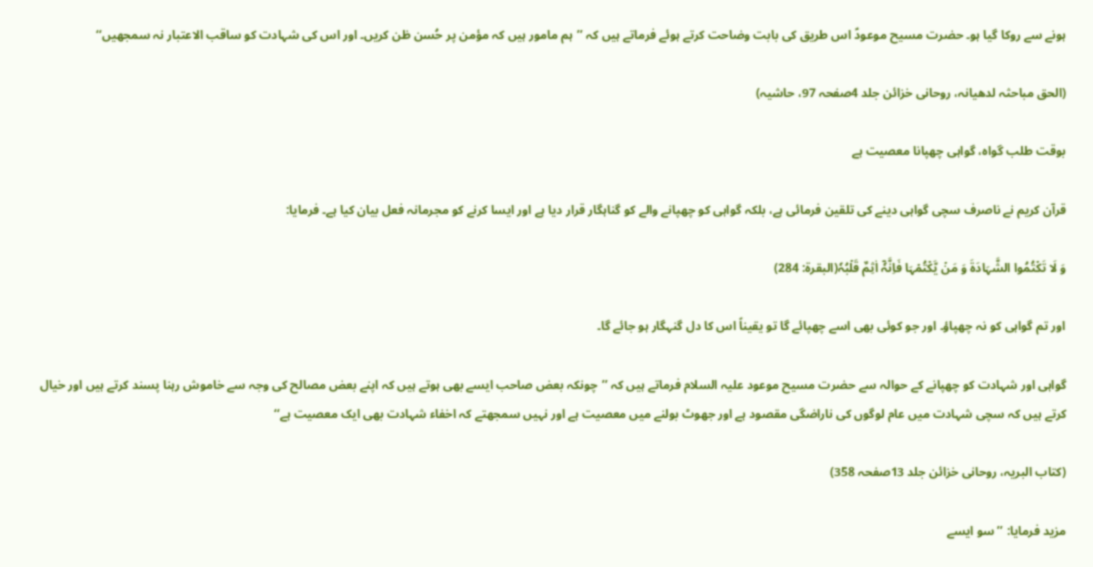ہونے سے روکا گیا ہو۔ حضرت مسیح موعودؑ اس طریق کی بابت وضاحت کرتے ہوئے فرماتے ہیں کہ ’’ہم مامور ہیں کہ مؤمن پر حُسن ظن کریں۔ اور اس کی شہادت کو ساقب الاعتبار نہ سمجھیں‘‘

(الحق مباحثہ لدھیانہ، روحانی خزائن جلد 4صفحہ 97، حاشیہ)

بوقت طلب گواہ، گواہی چھپانا معصیت ہے

قرآن کریم نے ناصرف سچی گواہی دینے کی تلقین فرمائی ہے، بلکہ گواہی کو چھپانے والے کو گناہگار قرار دیا ہے اور ایسا کرنے کو مجرمانہ فعل بیان کیا ہے۔ فرمایا:

وَ لَا تَکۡتُمُوا الشَّہَادَۃَ وَ مَنۡ یَّکۡتُمۡہَا فَاِنَّہٗۤ اٰثِمٌ قَلۡبُہٗ(البقرة: 284)

اور تم گواہی کو نہ چھپاؤ۔ اور جو کوئی بھی اسے چھپائے گا تو یقیناً اس کا دل گنہگار ہو جائے گا۔

گواہی اور شہادت کو چھپانے کے حوالہ سے حضرت مسیح موعود علیہ السلام فرماتے ہیں کہ ’’چونکہ بعض صاحب ایسے بھی ہوتے ہیں کہ اپنے بعض مصالح کی وجہ سے خاموش رہنا پسند کرتے ہیں اور خیال کرتے ہیں کہ سچی شہادت میں عام لوگوں کی ناراضگی مقصود ہے اور جھوٹ بولنے میں معصیت ہے اور نہیں سمجھتے کہ اخفاء شہادت بھی ایک معصیت ہے‘‘

(کتاب البریہ، روحانی خزائن جلد 13صفحہ 358)

مزید فرمایا: ’’سو ایسے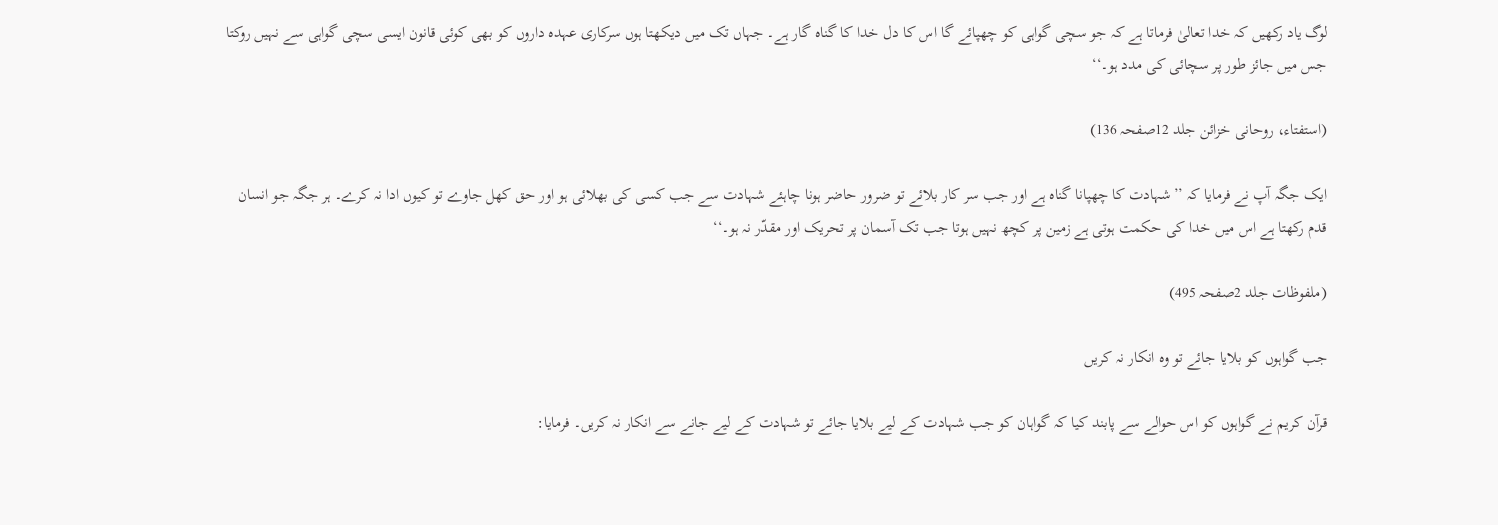لوگ یاد رکھیں کہ خدا تعالیٰ فرماتا ہے کہ جو سچی گواہی کو چھپائے گا اس کا دل خدا کا گناہ گار ہے۔ جہاں تک میں دیکھتا ہوں سرکاری عہدہ داروں کو بھی کوئی قانون ایسی سچی گواہی سے نہیں روکتا جس میں جائز طور پر سچائی کی مدد ہو۔‘‘

(استفتاء، روحانی خزائن جلد 12صفحہ 136)

ایک جگہ آپ نے فرمایا کہ ’’شہادت کا چھپانا گناہ ہے اور جب سر کار بلائے تو ضرور حاضر ہونا چاہئے شہادت سے جب کسی کی بھلائی ہو اور حق کھل جاوے تو کیوں ادا نہ کرے۔ ہر جگہ جو انسان قدم رکھتا ہے اس میں خدا کی حکمت ہوتی ہے زمین پر کچھ نہیں ہوتا جب تک آسمان پر تحریک اور مقدّر نہ ہو۔‘‘

(ملفوظات جلد 2صفحہ 495)

جب گواہوں کو بلایا جائے تو وہ انکار نہ کریں

قرآن کریم نے گواہوں کو اس حوالے سے پابند کیا کہ گواہان کو جب شہادت کے لیے بلایا جائے تو شہادت کے لیے جانے سے انکار نہ کریں۔ فرمایا: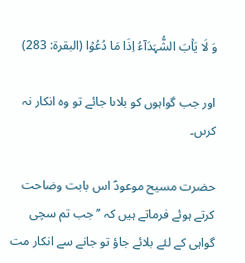وَ لَا یَاۡبَ الشُّہَدَآءُ اِذَا مَا دُعُوۡا (البقرة: 283)

اور جب گواہوں کو بلاىا جائے تو وہ انکار نہ کرىں۔

حضرت مسیح موعودؑ اس بابت وضاحت کرتے ہوئے فرماتے ہیں کہ ’’جب تم سچی گواہی کے لئے بلائے جاؤ تو جانے سے انکار مت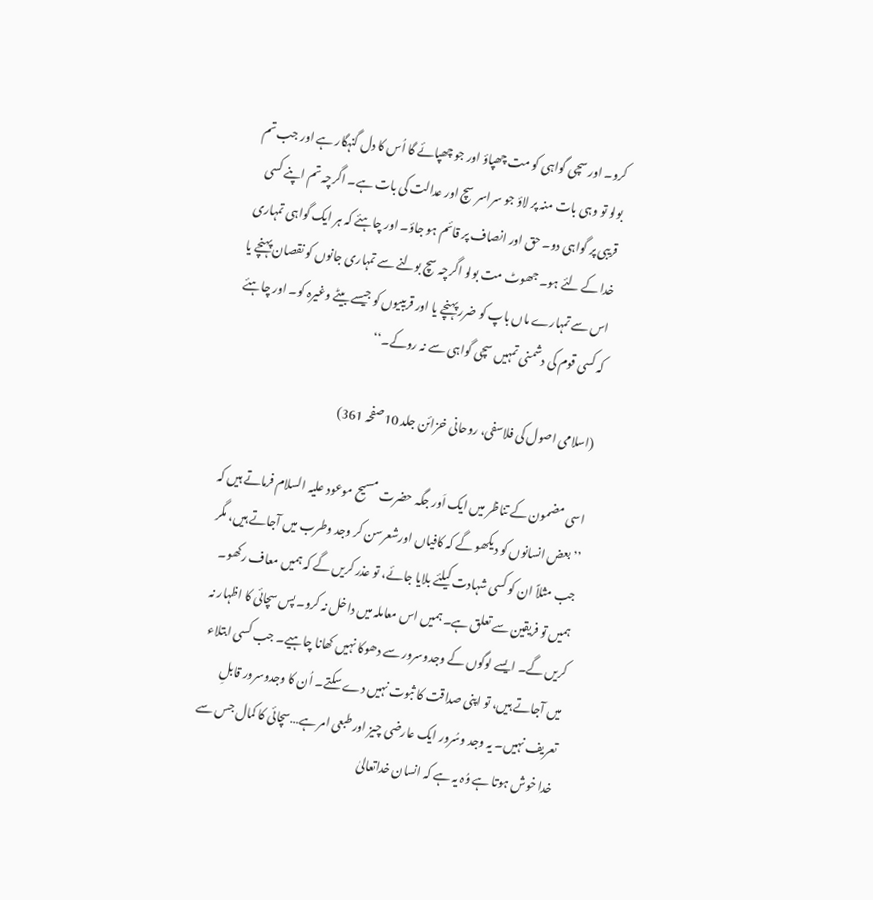کرو۔ اور سچی گواہی کو مت چھپاؤ اور جو چھپائے گا اُس کا دل گنہگار ہے اور جب تم بولو تو وہی بات منہ پر لاؤ جو سراسر سچ اور عدالت کی بات ہے۔ اگرچہ تم اپنے کسی قریبی پر گواہی دو۔ حق اور انصاف پر قائم ہو جاؤ۔ اور چاہئے کہ ہر ایک گواہی تمہاری خدا کے لئے ہو۔ جھوٹ مت بولو اگرچہ سچ بولنے سے تمہاری جانوں کو نقصان پہنچے یا اس سے تمہارے ماں باپ کو ضرر پہنچے یا اور قریبیوں کو جیسے بیٹے وغیرہ کو۔ اور چاہئے کہ کسی قوم کی دشمنی تمہیں سچی گواہی سے نہ روکے۔‘‘

(اسلامی اصول کی فلاسفی، روحانی خزائن جلد 10صفحہ 361)

اسی مضمون کے تناظر میں ایک اَور جگہ حضرت مسیح موعود علیہ السلام فرماتے ہیں کہ ’’بعض انسانوں کو دیکھو گے کہ کافیاں اورشعرسن کر وجد وطرب میں آجاتے ہیں، مگر جب مثلاً ان کو کسی شہادت کیلئے بلایا جائے، تو عذر کریں گے کہ ہمیں معاف رکھو۔ ہمیں تو فریقین سے تعلق ہے۔ ہمیں اس معاملہ میں داخل نہ کرو۔ پس سچائی کا اظہار نہ کریں گے۔ ایسے لوگوں کے وجدوسرور سے دھوکا نہیں کھانا چاہیے۔ جب کسی ابتلاء میں آجاتے ہیں، تو اپنی صداقت کا ثبوت نہیں دے سکتے۔ اُن کا وجدوسرور قابلِ تعریف نہیں۔ یہ وجد وسُرور ایک عارضی چیز اور طبعی امر ہے…سچائی کا کمال جس سے خدا خوش ہوتا ہے وُہ یہ ہے کہ انسان خداتعالیٰ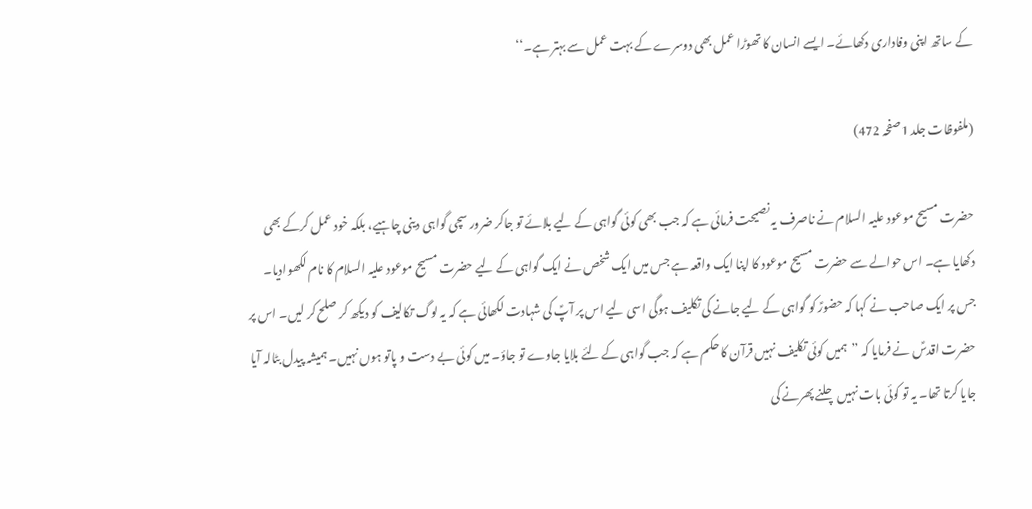کے ساتھ اپنی وفاداری دکھائے۔ ایسے انسان کا تھوڑا عمل بھی دوسرے کے بہت عمل سے بہتر ہے۔‘‘

(ملفوظات جلد 1صفحہ 472)

حضرت مسیح موعود علیہ السلام نے ناصرف یہ نصیحت فرمائی ہے کہ جب بھی کوئی گواہی کے لیے بلائے تو جاکر ضرور سچی گواہی دینی چاہیے، بلکہ خود عمل کرکے بھی دکھایا ہے۔ اس حوالے سے حضرت مسیح موعود کا اپنا ایک واقعہ ہے جس میں ایک شخص نے ایک گواہی کے لیے حضرت مسیح موعود علیہ السلام کا نام لکھوادیا۔ جس پر ایک صاحب نے کہا کہ حضورؑ کو گواہی کے لیے جانے کی تکلیف ہوگی اسی لیے اس پر آپؑ کی شہادت لکھائی ہے کہ یہ لوگ تکالیف کو دیکھ کر صلح کر لیں۔ اس پر حضرت اقدسؑ نے فرمایا کہ ’’ہمیں کوئی تکلیف نہیں قرآن کا حکم ہے کہ جب گواہی کے لئے بلایا جاوے تو جاؤ۔ میں کوئی بے دست و پاتو ہوں نہیں۔ ہمیشہ پیدل بٹالہ آیا جایا کرتا تھا۔ یہ تو کوئی بات نہیں چلنے پھرنے کی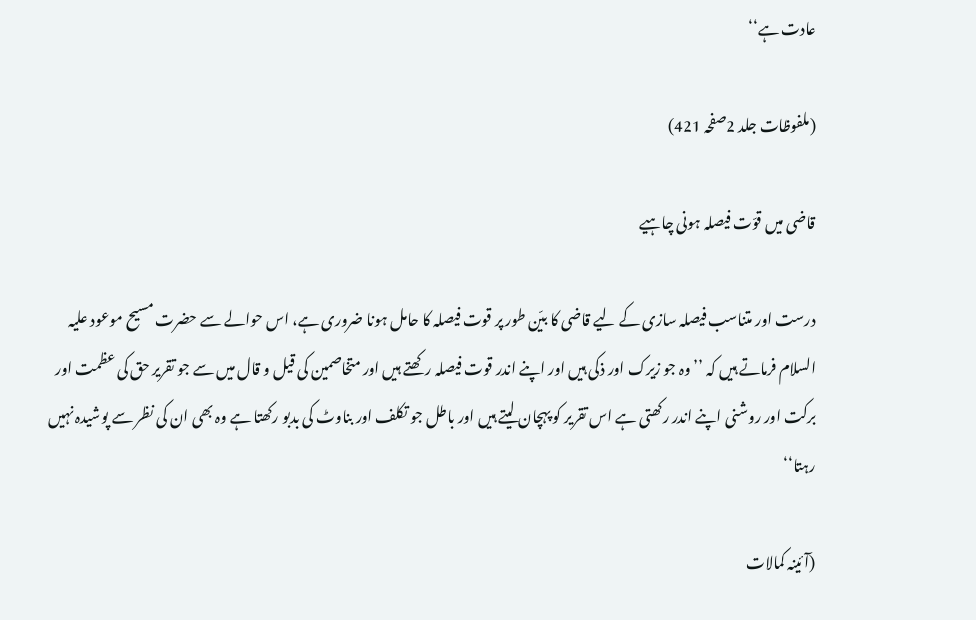عادت ہے‘‘

(ملفوظات جلد 2صفحہ 421)

قاضی میں قوّت فیصلہ ہونی چاہیے

درست اور متناسب فیصلہ سازی کے لیے قاضی کا بیّن طور پر قوت فیصلہ کا حامل ہونا ضروری ہے، اس حوالے سے حضرت مسیح موعود علیہ السلام فرماتے ہیں کہ ’’وہ جو زیرک اور ذکی ہیں اور اپنے اندر قوت فیصلہ رکھتے ہیں اور متخاصمین کی قیل و قال میں سے جو تقریر حق کی عظمت اور برکت اور روشنی اپنے اندر رکھتی ہے اس تقریر کو پہچان لیتے ہیں اور باطل جو تکلف اور بناوٹ کی بدبو رکھتا ہے وہ بھی ان کی نظر سے پوشیدہ نہیں رہتا‘‘

(آئینہ کمالات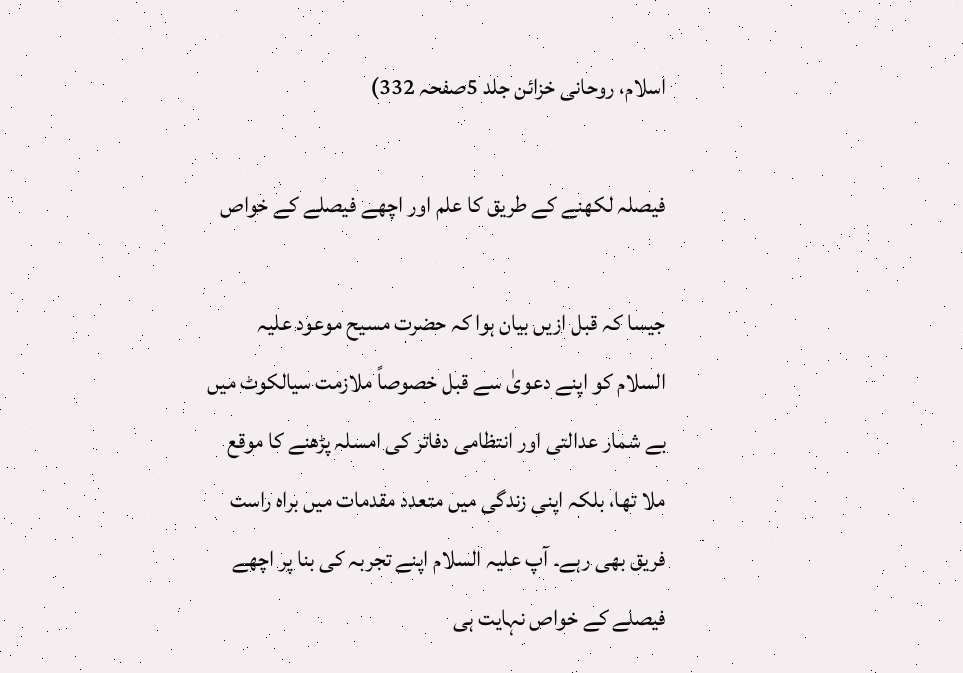اسلام، روحانی خزائن جلد 5صفحہ 332)

فیصلہ لکھنے کے طریق کا علم اور اچھے فیصلے کے خواص

جیسا کہ قبل ازیں بیان ہوا کہ حضرت مسیح موعود علیہ السلام کو اپنے دعویٰ سے قبل خصوصاً ملازمت سیالکوٹ میں بے شمار عدالتی اور انتظامی دفاتر کی امسلہ پڑھنے کا موقع ملا تھا، بلکہ اپنی زندگی میں متعدد مقدمات میں براہ راست فریق بھی رہے۔ آپ علیہ السلام اپنے تجربہ کی بنا پر اچھے فیصلے کے خواص نہایت ہی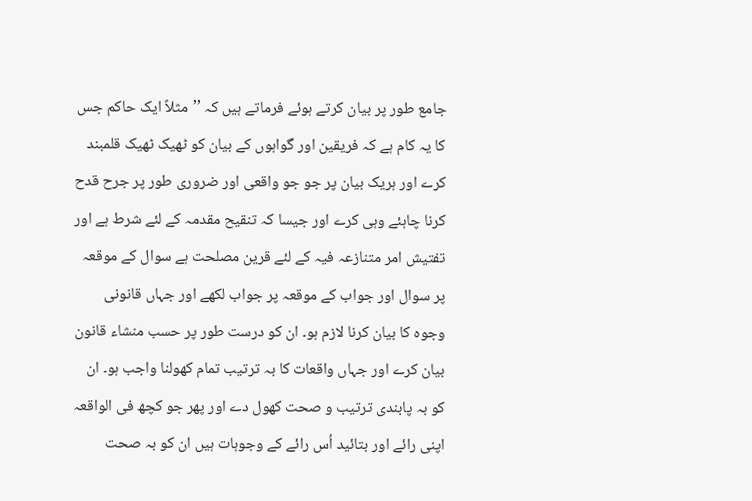جامع طور پر بیان کرتے ہوئے فرماتے ہیں کہ ’’مثلاً ایک حاکم جس کا یہ کام ہے کہ فریقین اور گواہوں کے بیان کو ٹھیک ٹھیک قلمبند کرے اور ہریک بیان پر جو جو واقعی اور ضروری طور پر جرح قدح کرنا چاہئے وہی کرے اور جیسا کہ تنقیح مقدمہ کے لئے شرط ہے اور تفتیش امر متنازعہ فیہ کے لئے قرین مصلحت ہے سوال کے موقعہ پر سوال اور جواب کے موقعہ پر جواب لکھے اور جہاں قانونی وجوہ کا بیان کرنا لازم ہو۔ ان کو درست طور پر حسب منشاء قانون بیان کرے اور جہاں واقعات کا بہ ترتیب تمام کھولنا واجب ہو۔ ان کو بہ پابندی ترتیب و صحت کھول دے اور پھر جو کچھ فی الواقعہ اپنی رائے اور بتائید اُس رائے کے وجوہات ہیں ان کو بہ صحت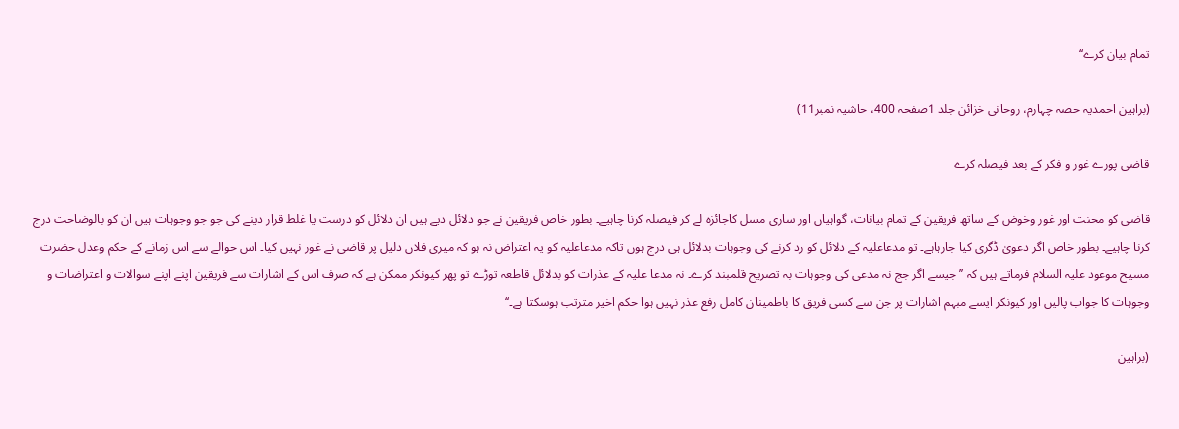تمام بیان کرے‘‘

(براہین احمدیہ حصہ چہارم، روحانی خزائن جلد 1صفحہ 400، حاشیہ نمبر11)

قاضی پورے غور و فکر کے بعد فیصلہ کرے

قاضی کو محنت اور غور وخوض کے ساتھ فریقین کے تمام بیانات، گواہیاں اور ساری مسل کاجائزہ لے کر فیصلہ کرنا چاہیے۔ بطور خاص فریقین نے جو دلائل دیے ہیں ان دلائل کو درست یا غلط قرار دینے کی جو جو وجوہات ہیں ان کو بالوضاحت درج کرنا چاہیے۔ بطور خاص اگر دعویٰ ڈگری کیا جارہاہے۔ تو مدعاعلیہ کے دلائل کو رد کرنے کی وجوہات بدلائل ہی درج ہوں تاکہ مدعاعلیہ کو یہ اعتراض نہ ہو کہ میری فلاں دلیل پر قاضی نے غور نہیں کیا۔ اس حوالے سے اس زمانے کے حکم وعدل حضرت مسیح موعود علیہ السلام فرماتے ہیں کہ ’’جیسے اگر جج نہ مدعی کی وجوہات بہ تصریح قلمبند کرے۔ نہ مدعا علیہ کے عذرات کو بدلائل قاطعہ توڑے تو پھر کیونکر ممکن ہے کہ صرف اس کے اشارات سے فریقین اپنے اپنے سوالات و اعتراضات و وجوہات کا جواب پالیں اور کیونکر ایسے مبہم اشارات پر جن سے کسی فریق کا باطمینان کامل رفع عذر نہیں ہوا حکم اخیر مترتب ہوسکتا ہے۔‘‘

(براہین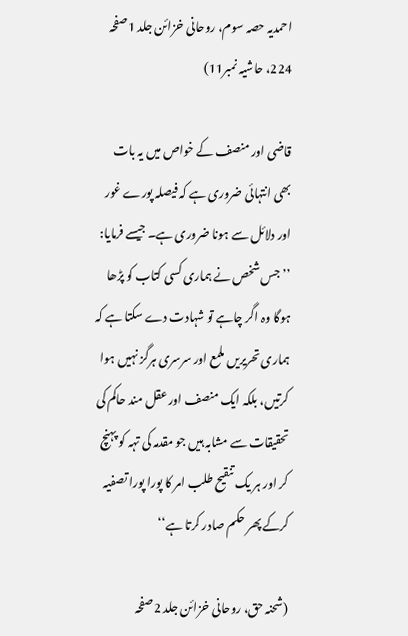احمدیہ حصہ سوم، روحانی خزائن جلد 1صفحہ 224، حاشیہ نمبر11)

قاضی اور منصف کے خواص میں یہ بات بھی انتہائی ضروری ہے کہ فیصلہ پورے غور اور دلائل سے ہونا ضروری ہے۔ جیسے فرمایا: ’’جس شخص نے ہماری کسی کتاب کو پڑھا ہوگا وہ اگر چاہے تو شہادت دے سکتا ہے کہ ہماری تحریریں ملمع اور سرسری ہرگز نہیں ہوا کرتیں، بلکہ ایک منصف اور عقل مند حاکم کی تحقیقات سے مشابہ ہیں جو مقدمہ کی تہہ کو پہنچ کر اور ہر یک تنقیح طلب امر کا پورا پورا تصفیہ کرکے پھر حکم صادر کرتا ہے‘‘

(شحنہ حق، روحانی خزائن جلد 2صفحہ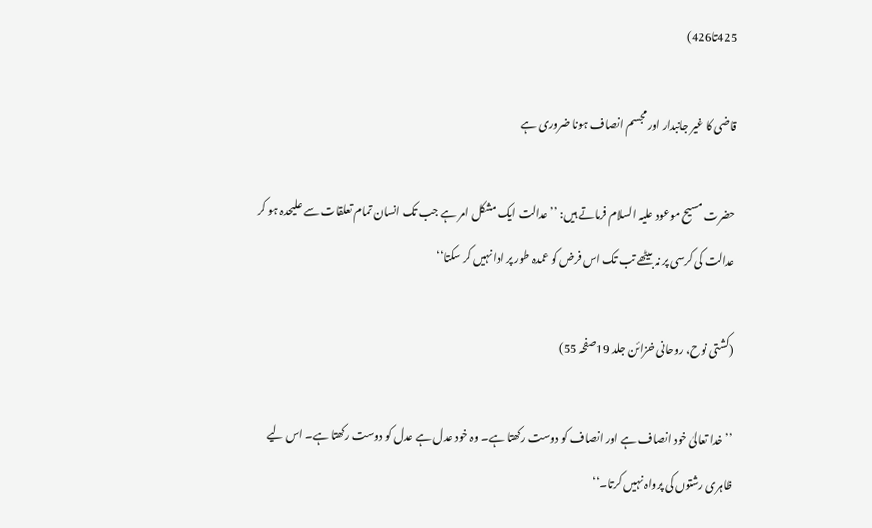425تا426)

قاضی کا غیر جانبدار اور مجسم انصاف ہونا ضروری ہے

حضرت مسیح موعود علیہ السلام فرماتے ہیں: ’’عدالت ایک مشکل امر ہے جب تک انسان تمام تعلقات سے علیحدہ ہو کر عدالت کی کرسی پر نہ بیٹھے تب تک اس فرض کو عمدہ طور پر ادا نہیں کر سکتا‘‘

(کشتی نوح، روحانی خزائن جلد 19صفحہ 55)

’’خدا تعالیٰ خود انصاف ہے اور انصاف کو دوست رکھتا ہے۔ وہ خود عدل ہے عدل کو دوست رکھتا ہے۔ اس لیے ظاہری رشتوں کی پرواہ نہیں کرتا۔‘‘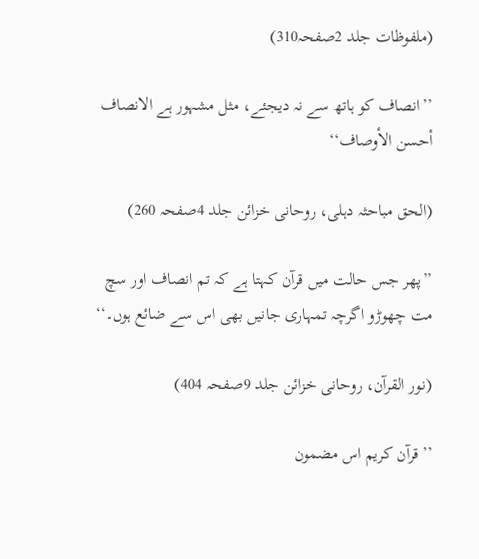(ملفوظات جلد 2صفحہ310)

’’انصاف کو ہاتھ سے نہ دیجئے، مثل مشہور ہے الانصاف أحسن الأوصاف‘‘

(الحق مباحثہ دہلی، روحانی خزائن جلد 4صفحہ 260)

’’پھر جس حالت میں قرآن کہتا ہے کہ تم انصاف اور سچ مت چھوڑو اگرچہ تمہاری جانیں بھی اس سے ضائع ہوں۔‘‘

(نور القرآن، روحانی خزائن جلد 9صفحہ 404)

’’قرآن کریم اس مضمون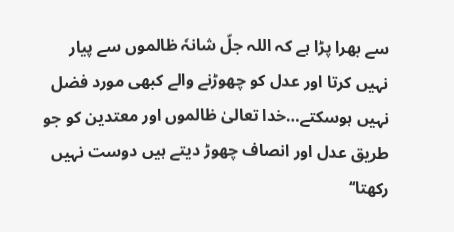سے بھرا پڑا ہے کہ اللہ جلّ شانہٗ ظالموں سے پیار نہیں کرتا اور عدل کو چھوڑنے والے کبھی مورد فضل نہیں ہوسکتے…خدا تعالیٰ ظالموں اور معتدین کو جو طریق عدل اور انصاف چھوڑ دیتے ہیں دوست نہیں رکھتا‘‘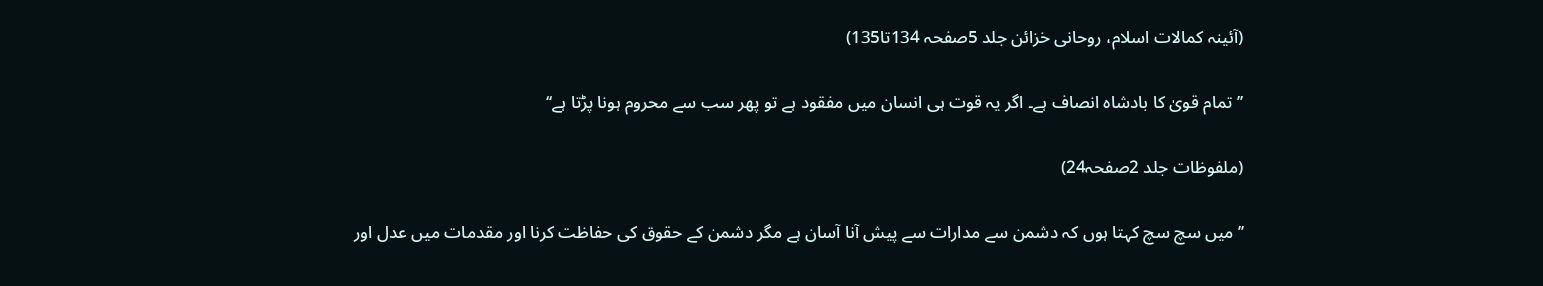(آئینہ کمالات اسلام، روحانی خزائن جلد 5صفحہ 134تا135)

’’تمام قویٰ کا بادشاہ انصاف ہے۔ اگر یہ قوت ہی انسان میں مفقود ہے تو پھر سب سے محروم ہونا پڑتا ہے‘‘

(ملفوظات جلد 2صفحہ24)

’’میں سچ سچ کہتا ہوں کہ دشمن سے مدارات سے پیش آنا آسان ہے مگر دشمن کے حقوق کی حفاظت کرنا اور مقدمات میں عدل اور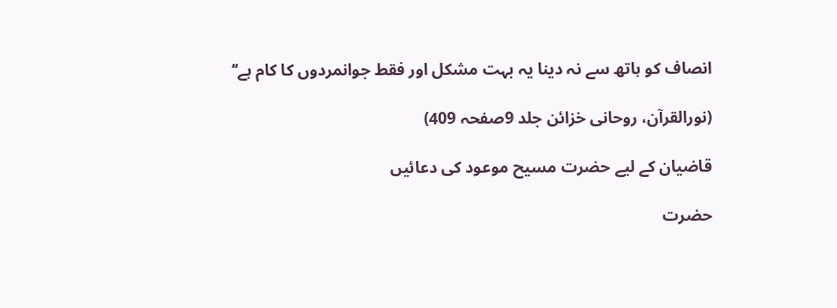انصاف کو ہاتھ سے نہ دینا یہ بہت مشکل اور فقط جوانمردوں کا کام ہے‘‘

(نورالقرآن، روحانی خزائن جلد 9صفحہ 409)

قاضیان کے لیے حضرت مسیح موعود کی دعائیں

حضرت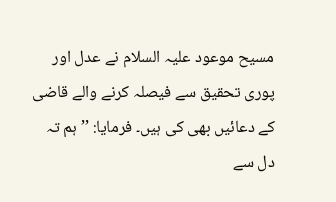مسیح موعود علیہ السلام نے عدل اور پوری تحقیق سے فیصلہ کرنے والے قاضی کے دعائیں بھی کی ہیں۔ فرمایا: ’’ہم تہ دل سے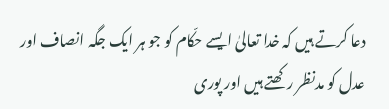دعا کرتے ہیں کہ خدا تعالیٰ ایسے حکّام کو جو ہر ایک جگہ انصاف اور عدل کو مدنظر رکھتے ہیں اور پوری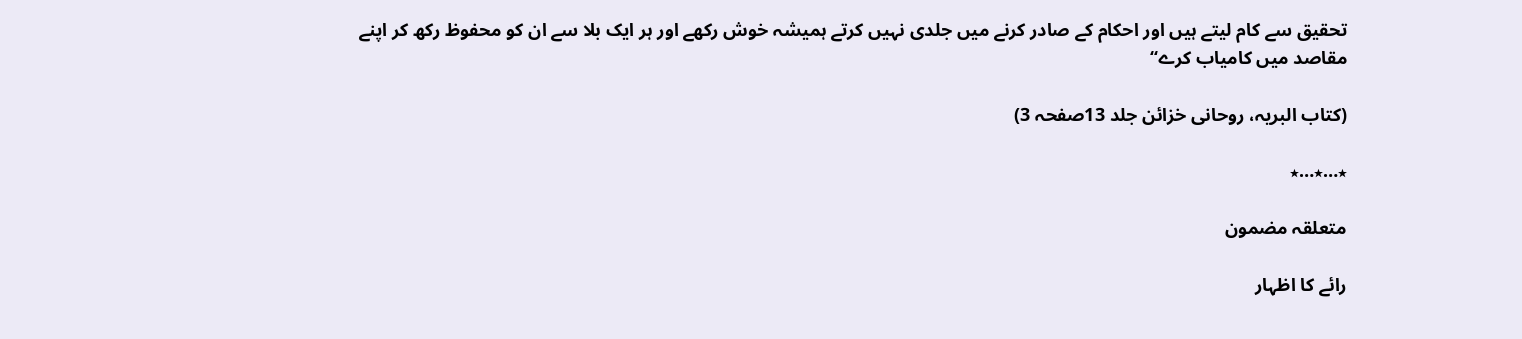تحقیق سے کام لیتے ہیں اور احکام کے صادر کرنے میں جلدی نہیں کرتے ہمیشہ خوش رکھے اور ہر ایک بلا سے ان کو محفوظ رکھ کر اپنے مقاصد میں کامیاب کرے‘‘

(کتاب البریہ، روحانی خزائن جلد 13صفحہ 3)

٭…٭…٭

متعلقہ مضمون

رائے کا اظہار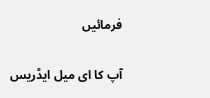فرمائیں

آپ کا ای میل ایڈریس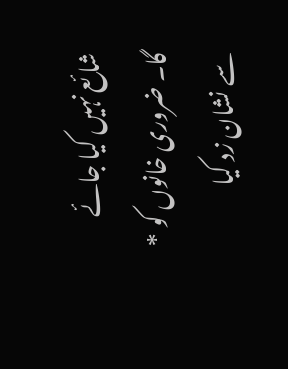شائع نہیں کیا جائے گا۔ ضروری خانوں کو * سے نشان زد کیا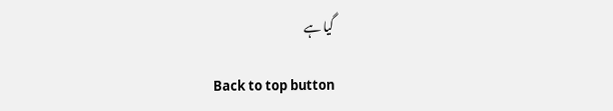گیا ہے

Back to top button